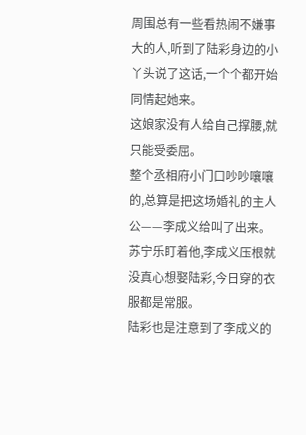周围总有一些看热闹不嫌事大的人,听到了陆彩身边的小丫头说了这话,一个个都开始同情起她来。
这娘家没有人给自己撑腰,就只能受委屈。
整个丞相府小门口吵吵嚷嚷的,总算是把这场婚礼的主人公——李成义给叫了出来。
苏宁乐盯着他,李成义压根就没真心想娶陆彩,今日穿的衣服都是常服。
陆彩也是注意到了李成义的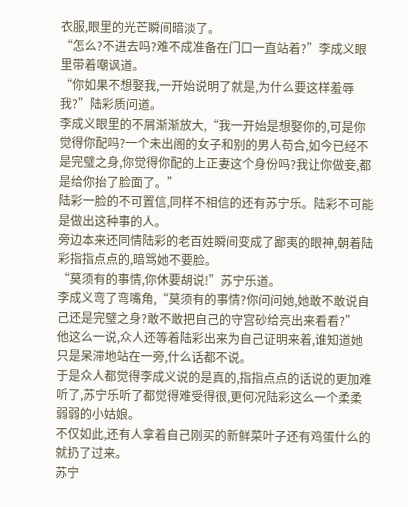衣服,眼里的光芒瞬间暗淡了。
“怎么?不进去吗?难不成准备在门口一直站着?”李成义眼里带着嘲讽道。
“你如果不想娶我,一开始说明了就是,为什么要这样羞辱我?”陆彩质问道。
李成义眼里的不屑渐渐放大,“我一开始是想娶你的,可是你觉得你配吗?一个未出阁的女子和别的男人苟合,如今已经不是完璧之身,你觉得你配的上正妻这个身份吗?我让你做妾,都是给你抬了脸面了。”
陆彩一脸的不可置信,同样不相信的还有苏宁乐。陆彩不可能是做出这种事的人。
旁边本来还同情陆彩的老百姓瞬间变成了鄙夷的眼神,朝着陆彩指指点点的,暗骂她不要脸。
“莫须有的事情,你休要胡说!”苏宁乐道。
李成义弯了弯嘴角,“莫须有的事情?你问问她,她敢不敢说自己还是完璧之身?敢不敢把自己的守宫砂给亮出来看看?”
他这么一说,众人还等着陆彩出来为自己证明来着,谁知道她只是呆滞地站在一旁,什么话都不说。
于是众人都觉得李成义说的是真的,指指点点的话说的更加难听了,苏宁乐听了都觉得难受得很,更何况陆彩这么一个柔柔弱弱的小姑娘。
不仅如此,还有人拿着自己刚买的新鲜菜叶子还有鸡蛋什么的就扔了过来。
苏宁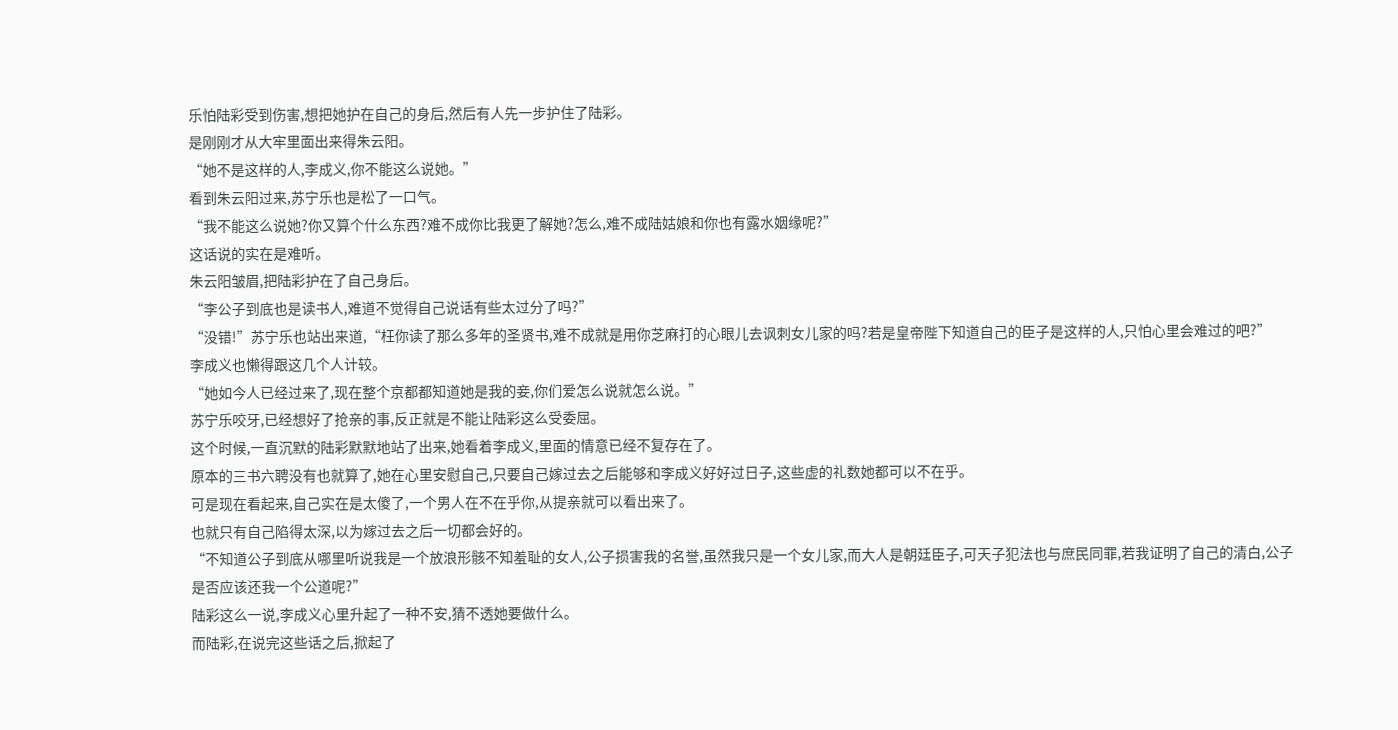乐怕陆彩受到伤害,想把她护在自己的身后,然后有人先一步护住了陆彩。
是刚刚才从大牢里面出来得朱云阳。
“她不是这样的人,李成义,你不能这么说她。”
看到朱云阳过来,苏宁乐也是松了一口气。
“我不能这么说她?你又算个什么东西?难不成你比我更了解她?怎么,难不成陆姑娘和你也有露水姻缘呢?”
这话说的实在是难听。
朱云阳皱眉,把陆彩护在了自己身后。
“李公子到底也是读书人,难道不觉得自己说话有些太过分了吗?”
“没错!”苏宁乐也站出来道,“枉你读了那么多年的圣贤书,难不成就是用你芝麻打的心眼儿去讽刺女儿家的吗?若是皇帝陛下知道自己的臣子是这样的人,只怕心里会难过的吧?”
李成义也懒得跟这几个人计较。
“她如今人已经过来了,现在整个京都都知道她是我的妾,你们爱怎么说就怎么说。”
苏宁乐咬牙,已经想好了抢亲的事,反正就是不能让陆彩这么受委屈。
这个时候,一直沉默的陆彩默默地站了出来,她看着李成义,里面的情意已经不复存在了。
原本的三书六聘没有也就算了,她在心里安慰自己,只要自己嫁过去之后能够和李成义好好过日子,这些虚的礼数她都可以不在乎。
可是现在看起来,自己实在是太傻了,一个男人在不在乎你,从提亲就可以看出来了。
也就只有自己陷得太深,以为嫁过去之后一切都会好的。
“不知道公子到底从哪里听说我是一个放浪形骸不知羞耻的女人,公子损害我的名誉,虽然我只是一个女儿家,而大人是朝廷臣子,可天子犯法也与庶民同罪,若我证明了自己的清白,公子是否应该还我一个公道呢?”
陆彩这么一说,李成义心里升起了一种不安,猜不透她要做什么。
而陆彩,在说完这些话之后,掀起了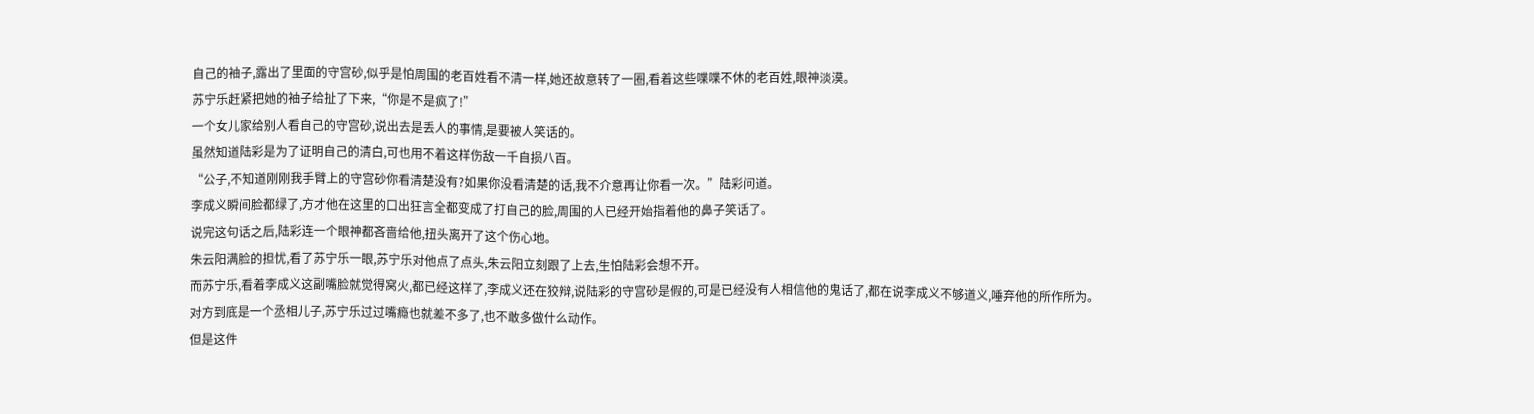自己的袖子,露出了里面的守宫砂,似乎是怕周围的老百姓看不清一样,她还故意转了一圈,看着这些喋喋不休的老百姓,眼神淡漠。
苏宁乐赶紧把她的袖子给扯了下来,“你是不是疯了!”
一个女儿家给别人看自己的守宫砂,说出去是丢人的事情,是要被人笑话的。
虽然知道陆彩是为了证明自己的清白,可也用不着这样伤敌一千自损八百。
“公子,不知道刚刚我手臂上的守宫砂你看清楚没有?如果你没看清楚的话,我不介意再让你看一次。”陆彩问道。
李成义瞬间脸都绿了,方才他在这里的口出狂言全都变成了打自己的脸,周围的人已经开始指着他的鼻子笑话了。
说完这句话之后,陆彩连一个眼神都吝啬给他,扭头离开了这个伤心地。
朱云阳满脸的担忧,看了苏宁乐一眼,苏宁乐对他点了点头,朱云阳立刻跟了上去,生怕陆彩会想不开。
而苏宁乐,看着李成义这副嘴脸就觉得窝火,都已经这样了,李成义还在狡辩,说陆彩的守宫砂是假的,可是已经没有人相信他的鬼话了,都在说李成义不够道义,唾弃他的所作所为。
对方到底是一个丞相儿子,苏宁乐过过嘴瘾也就差不多了,也不敢多做什么动作。
但是这件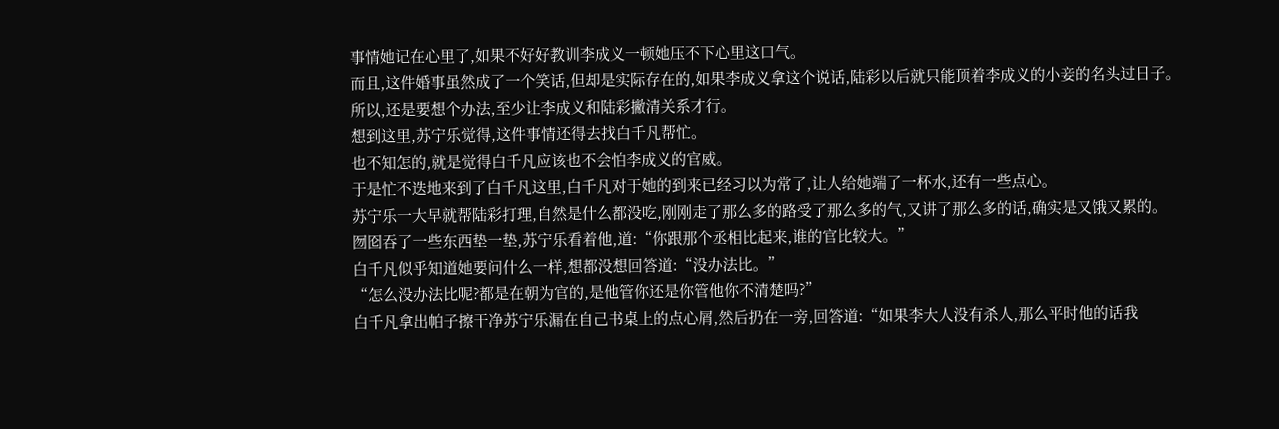事情她记在心里了,如果不好好教训李成义一顿她压不下心里这口气。
而且,这件婚事虽然成了一个笑话,但却是实际存在的,如果李成义拿这个说话,陆彩以后就只能顶着李成义的小妾的名头过日子。
所以,还是要想个办法,至少让李成义和陆彩撇清关系才行。
想到这里,苏宁乐觉得,这件事情还得去找白千凡帮忙。
也不知怎的,就是觉得白千凡应该也不会怕李成义的官威。
于是忙不迭地来到了白千凡这里,白千凡对于她的到来已经习以为常了,让人给她端了一杯水,还有一些点心。
苏宁乐一大早就帮陆彩打理,自然是什么都没吃,刚刚走了那么多的路受了那么多的气,又讲了那么多的话,确实是又饿又累的。
囫囵吞了一些东西垫一垫,苏宁乐看着他,道:“你跟那个丞相比起来,谁的官比较大。”
白千凡似乎知道她要问什么一样,想都没想回答道:“没办法比。”
“怎么没办法比呢?都是在朝为官的,是他管你还是你管他你不清楚吗?”
白千凡拿出帕子擦干净苏宁乐漏在自己书桌上的点心屑,然后扔在一旁,回答道:“如果李大人没有杀人,那么平时他的话我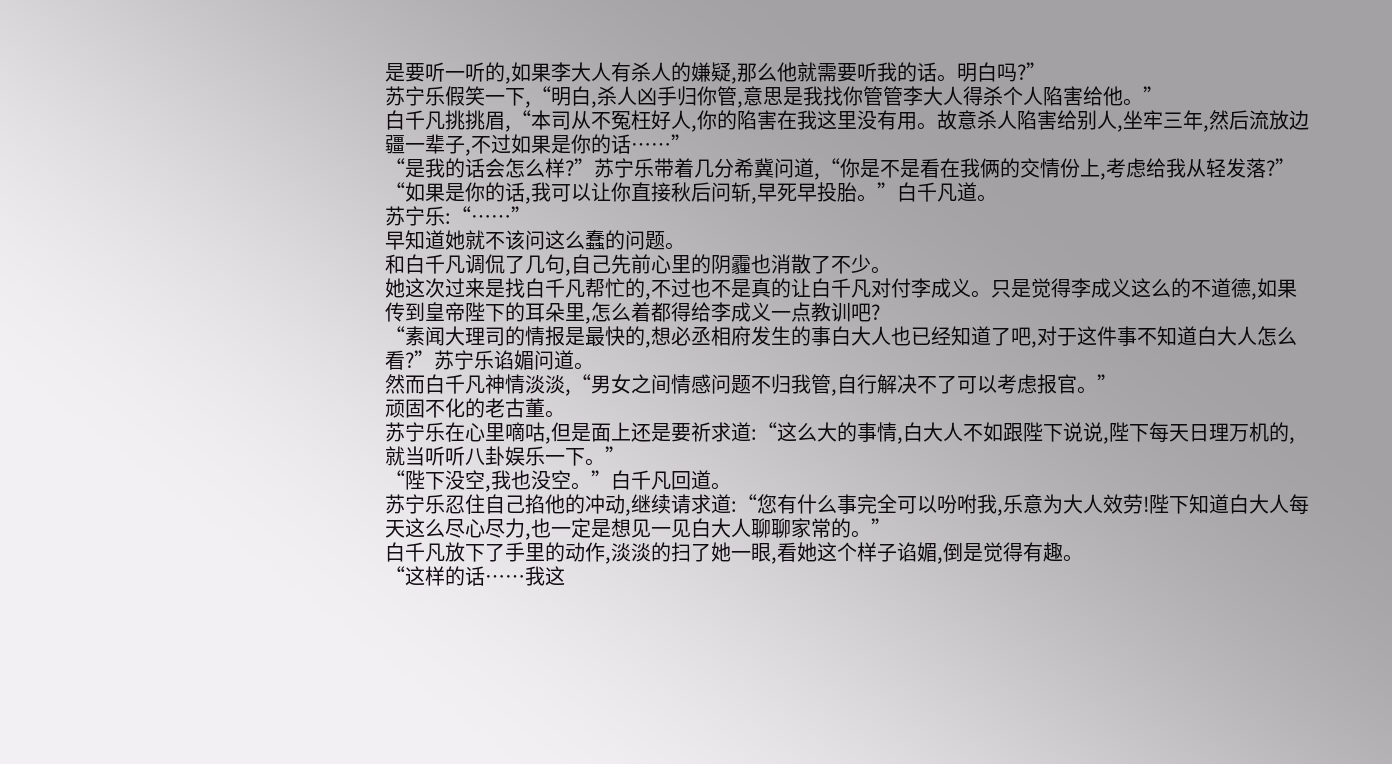是要听一听的,如果李大人有杀人的嫌疑,那么他就需要听我的话。明白吗?”
苏宁乐假笑一下,“明白,杀人凶手归你管,意思是我找你管管李大人得杀个人陷害给他。”
白千凡挑挑眉,“本司从不冤枉好人,你的陷害在我这里没有用。故意杀人陷害给别人,坐牢三年,然后流放边疆一辈子,不过如果是你的话……”
“是我的话会怎么样?”苏宁乐带着几分希冀问道,“你是不是看在我俩的交情份上,考虑给我从轻发落?”
“如果是你的话,我可以让你直接秋后问斩,早死早投胎。”白千凡道。
苏宁乐:“……”
早知道她就不该问这么蠢的问题。
和白千凡调侃了几句,自己先前心里的阴霾也消散了不少。
她这次过来是找白千凡帮忙的,不过也不是真的让白千凡对付李成义。只是觉得李成义这么的不道德,如果传到皇帝陛下的耳朵里,怎么着都得给李成义一点教训吧?
“素闻大理司的情报是最快的,想必丞相府发生的事白大人也已经知道了吧,对于这件事不知道白大人怎么看?”苏宁乐谄媚问道。
然而白千凡神情淡淡,“男女之间情感问题不归我管,自行解决不了可以考虑报官。”
顽固不化的老古董。
苏宁乐在心里嘀咕,但是面上还是要祈求道:“这么大的事情,白大人不如跟陛下说说,陛下每天日理万机的,就当听听八卦娱乐一下。”
“陛下没空,我也没空。”白千凡回道。
苏宁乐忍住自己掐他的冲动,继续请求道:“您有什么事完全可以吩咐我,乐意为大人效劳!陛下知道白大人每天这么尽心尽力,也一定是想见一见白大人聊聊家常的。”
白千凡放下了手里的动作,淡淡的扫了她一眼,看她这个样子谄媚,倒是觉得有趣。
“这样的话……我这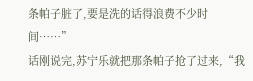条帕子脏了,要是洗的话得浪费不少时间……”
话刚说完,苏宁乐就把那条帕子抢了过来,“我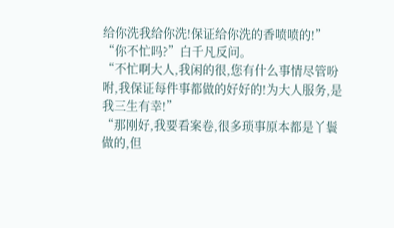给你洗我给你洗!保证给你洗的香喷喷的!”
“你不忙吗?”白千凡反问。
“不忙啊大人,我闲的很,您有什么事情尽管吩咐,我保证每件事都做的好好的!为大人服务,是我三生有幸!”
“那刚好,我要看案卷,很多琐事原本都是丫鬟做的,但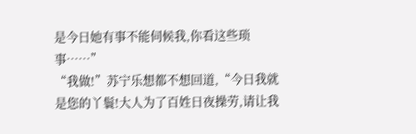是今日她有事不能伺候我,你看这些琐事……”
“我做!”苏宁乐想都不想回道,“今日我就是您的丫鬟!大人为了百姓日夜操劳,请让我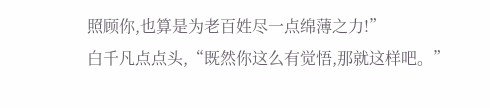照顾你,也算是为老百姓尽一点绵薄之力!”
白千凡点点头,“既然你这么有觉悟,那就这样吧。”